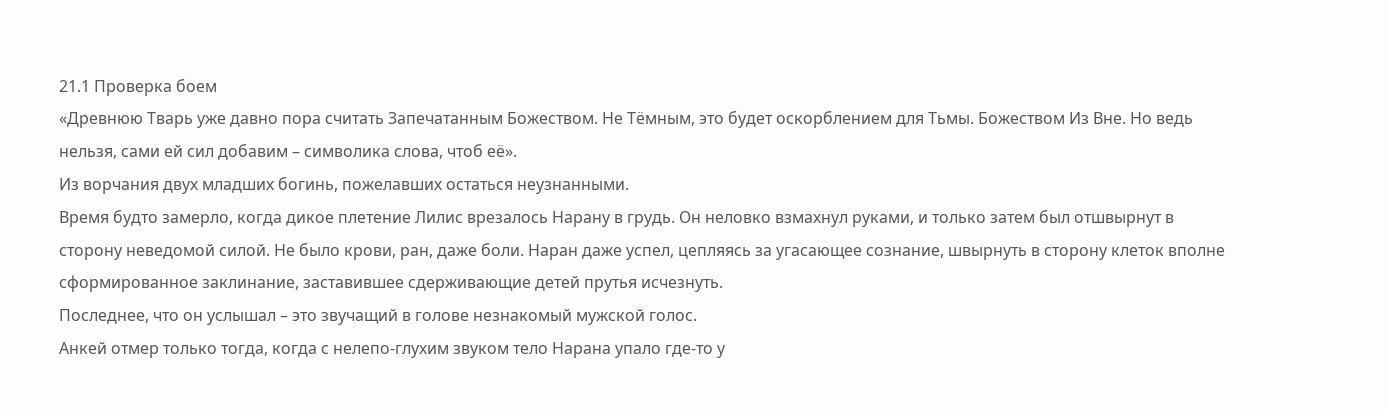21.1 Проверка боем
«Древнюю Тварь уже давно пора считать Запечатанным Божеством. Не Тёмным, это будет оскорблением для Тьмы. Божеством Из Вне. Но ведь нельзя, сами ей сил добавим – символика слова, чтоб её».
Из ворчания двух младших богинь, пожелавших остаться неузнанными.
Время будто замерло, когда дикое плетение Лилис врезалось Нарану в грудь. Он неловко взмахнул руками, и только затем был отшвырнут в сторону неведомой силой. Не было крови, ран, даже боли. Наран даже успел, цепляясь за угасающее сознание, швырнуть в сторону клеток вполне сформированное заклинание, заставившее сдерживающие детей прутья исчезнуть.
Последнее, что он услышал – это звучащий в голове незнакомый мужской голос.
Анкей отмер только тогда, когда с нелепо-глухим звуком тело Нарана упало где-то у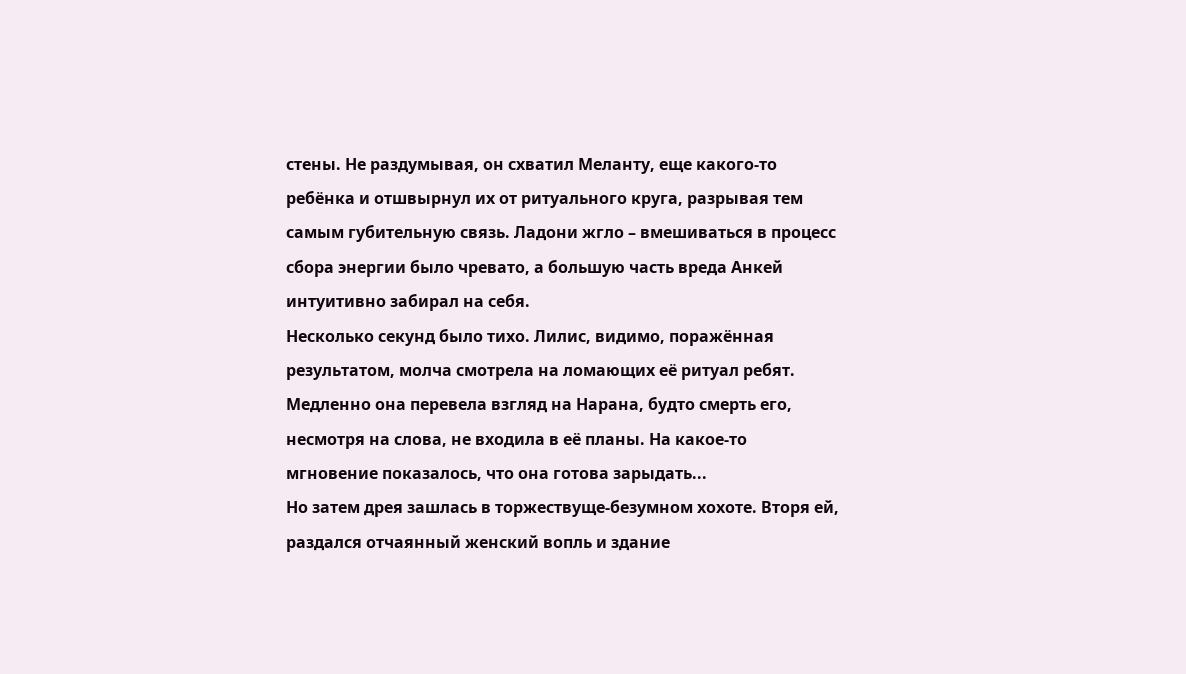стены. Не раздумывая, он схватил Меланту, еще какого-то ребёнка и отшвырнул их от ритуального круга, разрывая тем самым губительную связь. Ладони жгло – вмешиваться в процесс сбора энергии было чревато, а большую часть вреда Анкей интуитивно забирал на себя.
Несколько секунд было тихо. Лилис, видимо, поражённая результатом, молча смотрела на ломающих её ритуал ребят. Медленно она перевела взгляд на Нарана, будто смерть его, несмотря на слова, не входила в её планы. На какое-то мгновение показалось, что она готова зарыдать...
Но затем дрея зашлась в торжествуще-безумном хохоте. Вторя ей, раздался отчаянный женский вопль и здание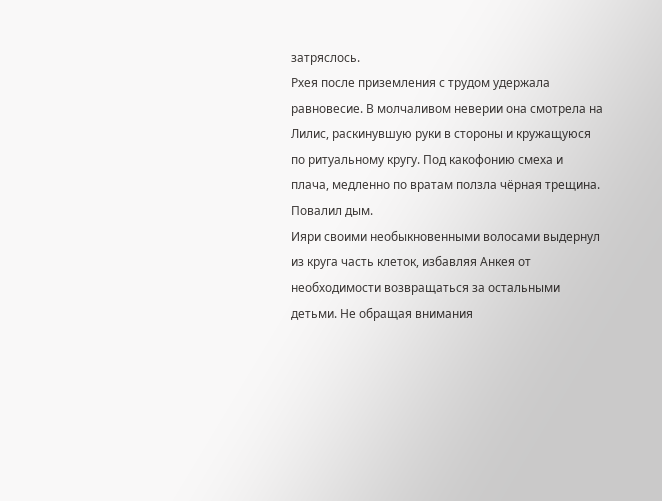затряслось.
Рхея после приземления с трудом удержала равновесие. В молчаливом неверии она смотрела на Лилис, раскинувшую руки в стороны и кружащуюся по ритуальному кругу. Под какофонию смеха и плача, медленно по вратам ползла чёрная трещина. Повалил дым.
Ияри своими необыкновенными волосами выдернул из круга часть клеток, избавляя Анкея от необходимости возвращаться за остальными детьми. Не обращая внимания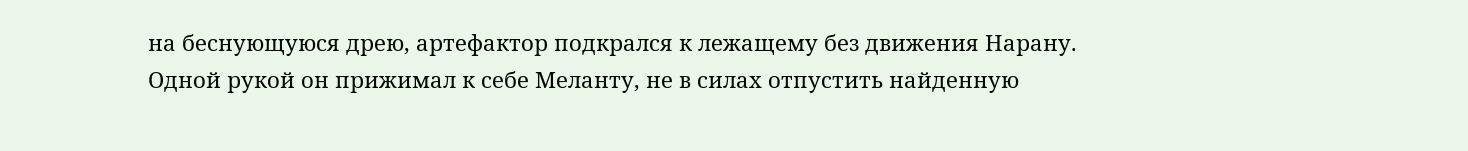на беснующуюся дрею, артефактор подкрался к лежащему без движения Нарану.
Одной рукой он прижимал к себе Меланту, не в силах отпустить найденную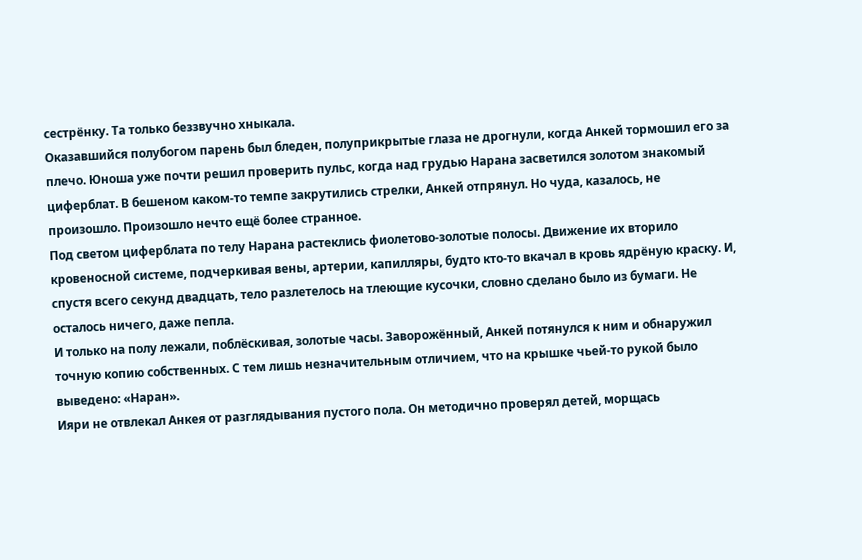сестрёнку. Та только беззвучно хныкала.
Оказавшийся полубогом парень был бледен, полуприкрытые глаза не дрогнули, когда Анкей тормошил его за плечо. Юноша уже почти решил проверить пульс, когда над грудью Нарана засветился золотом знакомый циферблат. В бешеном каком-то темпе закрутились стрелки, Анкей отпрянул. Но чуда, казалось, не произошло. Произошло нечто ещё более странное.
Под светом циферблата по телу Нарана растеклись фиолетово-золотые полосы. Движение их вторило кровеносной системе, подчеркивая вены, артерии, капилляры, будто кто-то вкачал в кровь ядрёную краску. И, спустя всего секунд двадцать, тело разлетелось на тлеющие кусочки, словно сделано было из бумаги. Не осталось ничего, даже пепла.
И только на полу лежали, поблёскивая, золотые часы. Заворожённый, Анкей потянулся к ним и обнаружил точную копию собственных. С тем лишь незначительным отличием, что на крышке чьей-то рукой было выведено: «Наран».
Ияри не отвлекал Анкея от разглядывания пустого пола. Он методично проверял детей, морщась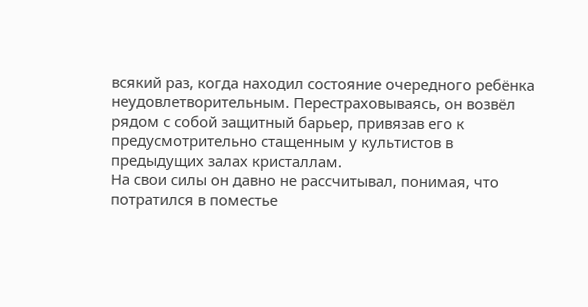всякий раз, когда находил состояние очередного ребёнка неудовлетворительным. Перестраховываясь, он возвёл рядом с собой защитный барьер, привязав его к предусмотрительно стащенным у культистов в предыдущих залах кристаллам.
На свои силы он давно не рассчитывал, понимая, что потратился в поместье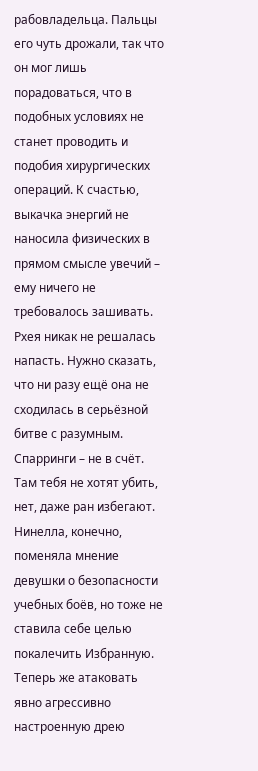рабовладельца. Пальцы его чуть дрожали, так что он мог лишь порадоваться, что в подобных условиях не станет проводить и подобия хирургических операций. К счастью, выкачка энергий не наносила физических в прямом смысле увечий – ему ничего не требовалось зашивать.
Рхея никак не решалась напасть. Нужно сказать, что ни разу ещё она не сходилась в серьёзной битве с разумным. Спарринги – не в счёт. Там тебя не хотят убить, нет, даже ран избегают. Нинелла, конечно, поменяла мнение девушки о безопасности учебных боёв, но тоже не ставила себе целью покалечить Избранную. Теперь же атаковать явно агрессивно настроенную дрею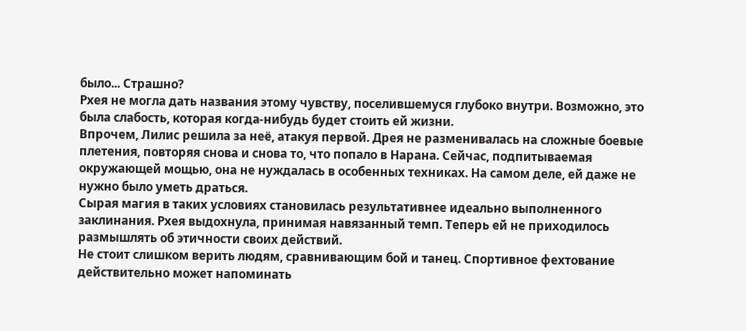было... Страшно?
Рхея не могла дать названия этому чувству, поселившемуся глубоко внутри. Возможно, это была слабость, которая когда-нибудь будет стоить ей жизни.
Впрочем, Лилис решила за неё, атакуя первой. Дрея не разменивалась на сложные боевые плетения, повторяя снова и снова то, что попало в Нарана. Сейчас, подпитываемая окружающей мощью, она не нуждалась в особенных техниках. На самом деле, ей даже не нужно было уметь драться.
Сырая магия в таких условиях становилась результативнее идеально выполненного заклинания. Рхея выдохнула, принимая навязанный темп. Теперь ей не приходилось размышлять об этичности своих действий.
Не стоит слишком верить людям, сравнивающим бой и танец. Спортивное фехтование действительно может напоминать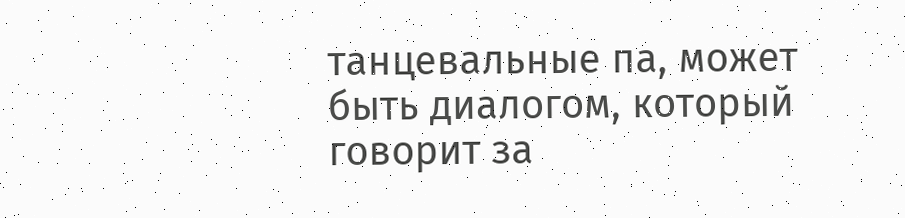танцевальные па, может быть диалогом, который говорит за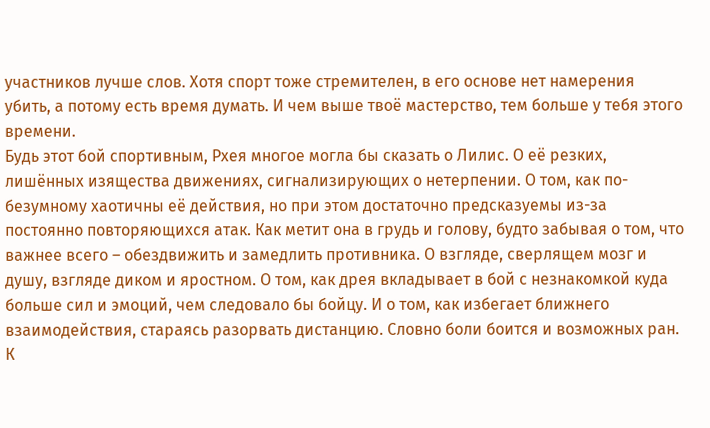участников лучше слов. Хотя спорт тоже стремителен, в его основе нет намерения убить, а потому есть время думать. И чем выше твоё мастерство, тем больше у тебя этого времени.
Будь этот бой спортивным, Рхея многое могла бы сказать о Лилис. О её резких, лишённых изящества движениях, сигнализирующих о нетерпении. О том, как по-безумному хаотичны её действия, но при этом достаточно предсказуемы из-за постоянно повторяющихся атак. Как метит она в грудь и голову, будто забывая о том, что важнее всего – обездвижить и замедлить противника. О взгляде, сверлящем мозг и душу, взгляде диком и яростном. О том, как дрея вкладывает в бой с незнакомкой куда больше сил и эмоций, чем следовало бы бойцу. И о том, как избегает ближнего взаимодействия, стараясь разорвать дистанцию. Словно боли боится и возможных ран.
К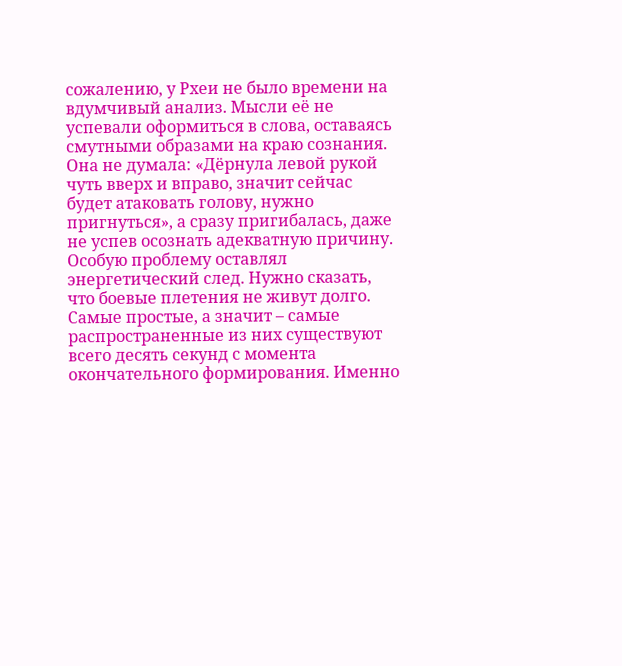сожалению, у Рхеи не было времени на вдумчивый анализ. Мысли её не успевали оформиться в слова, оставаясь смутными образами на краю сознания.
Она не думала: «Дёрнула левой рукой чуть вверх и вправо, значит сейчас будет атаковать голову, нужно пригнуться», а сразу пригибалась, даже не успев осознать адекватную причину.
Особую проблему оставлял энергетический след. Нужно сказать, что боевые плетения не живут долго. Самые простые, а значит – самые распространенные из них существуют всего десять секунд с момента окончательного формирования. Именно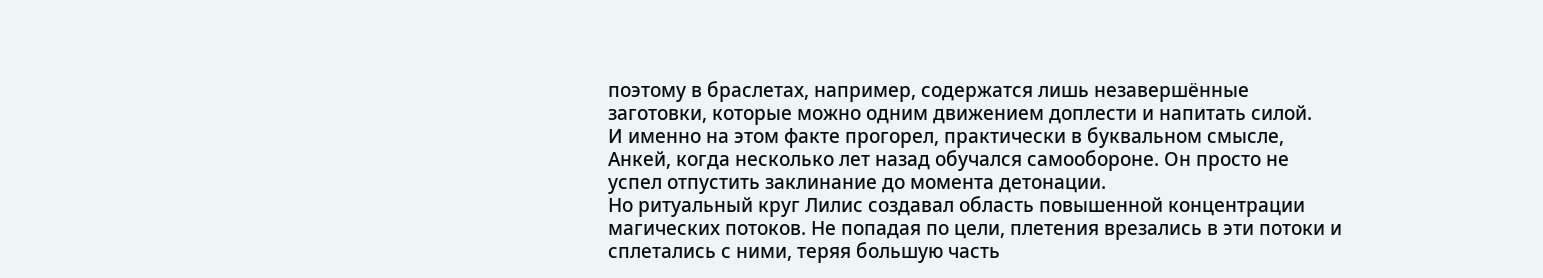поэтому в браслетах, например, содержатся лишь незавершённые заготовки, которые можно одним движением доплести и напитать силой.
И именно на этом факте прогорел, практически в буквальном смысле, Анкей, когда несколько лет назад обучался самообороне. Он просто не успел отпустить заклинание до момента детонации.
Но ритуальный круг Лилис создавал область повышенной концентрации магических потоков. Не попадая по цели, плетения врезались в эти потоки и сплетались с ними, теряя большую часть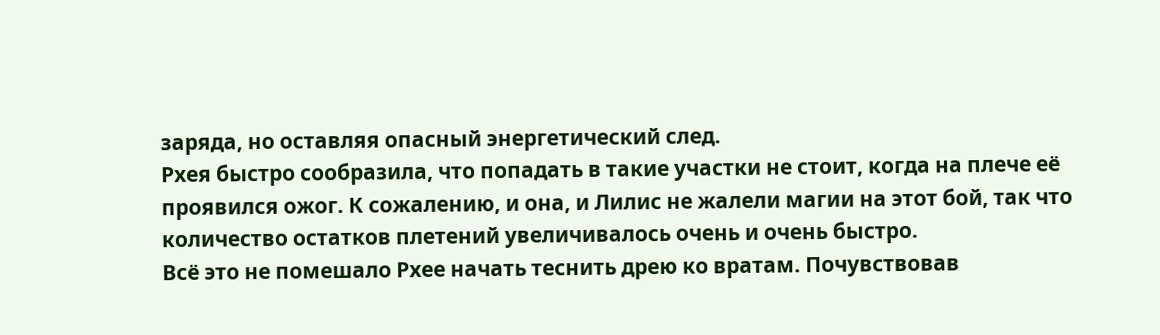заряда, но оставляя опасный энергетический след.
Рхея быстро сообразила, что попадать в такие участки не стоит, когда на плече её проявился ожог. К сожалению, и она, и Лилис не жалели магии на этот бой, так что количество остатков плетений увеличивалось очень и очень быстро.
Всё это не помешало Рхее начать теснить дрею ко вратам. Почувствовав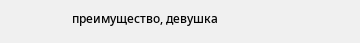преимущество, девушка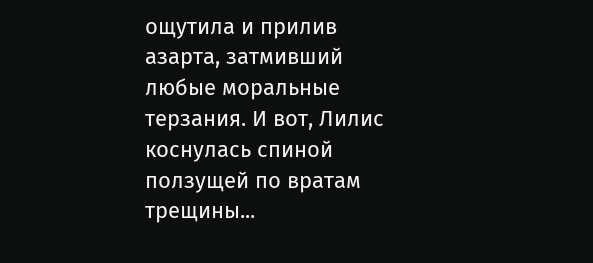ощутила и прилив азарта, затмивший любые моральные терзания. И вот, Лилис коснулась спиной ползущей по вратам трещины...